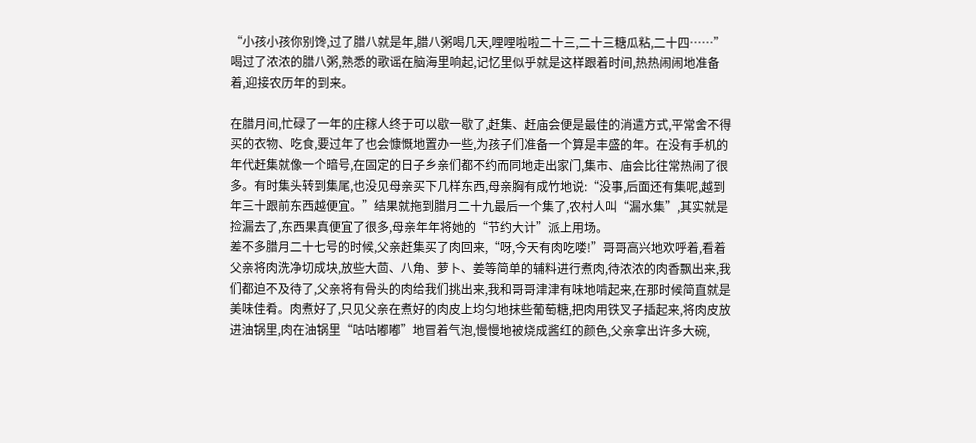“小孩小孩你别馋,过了腊八就是年,腊八粥喝几天,哩哩啦啦二十三,二十三糖瓜粘,二十四……”喝过了浓浓的腊八粥,熟悉的歌谣在脑海里响起,记忆里似乎就是这样跟着时间,热热闹闹地准备着,迎接农历年的到来。

在腊月间,忙碌了一年的庄稼人终于可以歇一歇了,赶集、赶庙会便是最佳的消遣方式,平常舍不得买的衣物、吃食,要过年了也会慷慨地置办一些,为孩子们准备一个算是丰盛的年。在没有手机的年代赶集就像一个暗号,在固定的日子乡亲们都不约而同地走出家门,集市、庙会比往常热闹了很多。有时集头转到集尾,也没见母亲买下几样东西,母亲胸有成竹地说:“没事,后面还有集呢,越到年三十跟前东西越便宜。”结果就拖到腊月二十九最后一个集了,农村人叫“漏水集”,其实就是捡漏去了,东西果真便宜了很多,母亲年年将她的“节约大计”派上用场。
差不多腊月二十七号的时候,父亲赶集买了肉回来,“呀,今天有肉吃喽!”哥哥高兴地欢呼着,看着父亲将肉洗净切成块,放些大茴、八角、萝卜、姜等简单的辅料进行煮肉,待浓浓的肉香飘出来,我们都迫不及待了,父亲将有骨头的肉给我们挑出来,我和哥哥津津有味地啃起来,在那时候简直就是美味佳肴。肉煮好了,只见父亲在煮好的肉皮上均匀地抹些葡萄糖,把肉用铁叉子插起来,将肉皮放进油锅里,肉在油锅里“咕咕嘟嘟”地冒着气泡,慢慢地被烧成酱红的颜色,父亲拿出许多大碗,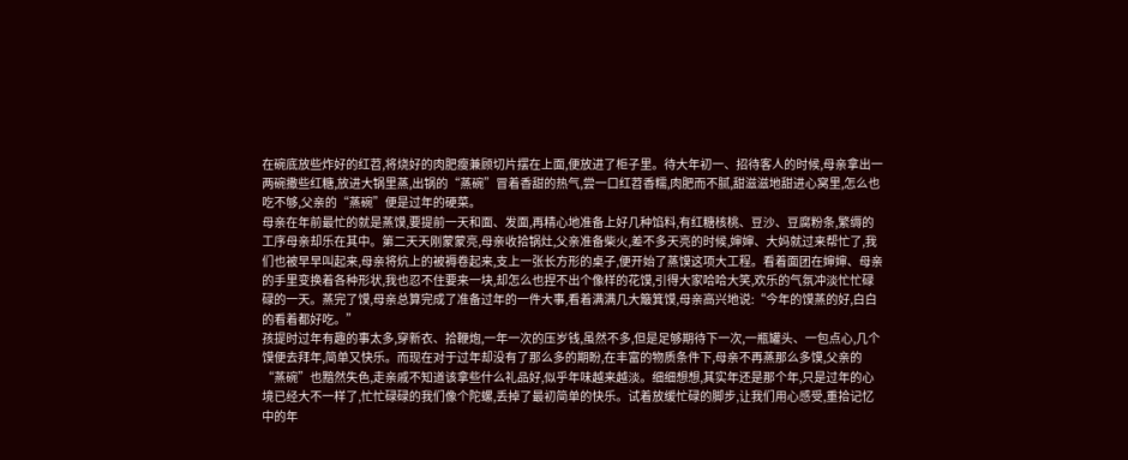在碗底放些炸好的红苕,将烧好的肉肥瘦兼顾切片摆在上面,便放进了柜子里。待大年初一、招待客人的时候,母亲拿出一两碗撒些红糖,放进大锅里蒸,出锅的“蒸碗”冒着香甜的热气,尝一口红苕香糯,肉肥而不腻,甜滋滋地甜进心窝里,怎么也吃不够,父亲的“蒸碗”便是过年的硬菜。
母亲在年前最忙的就是蒸馍,要提前一天和面、发面,再精心地准备上好几种馅料,有红糖核桃、豆沙、豆腐粉条,繁缛的工序母亲却乐在其中。第二天天刚蒙蒙亮,母亲收拾锅灶,父亲准备柴火,差不多天亮的时候,婶婶、大妈就过来帮忙了,我们也被早早叫起来,母亲将炕上的被褥卷起来,支上一张长方形的桌子,便开始了蒸馍这项大工程。看着面团在婶婶、母亲的手里变换着各种形状,我也忍不住要来一块,却怎么也捏不出个像样的花馍,引得大家哈哈大笑,欢乐的气氛冲淡忙忙碌碌的一天。蒸完了馍,母亲总算完成了准备过年的一件大事,看着满满几大簸箕馍,母亲高兴地说:“今年的馍蒸的好,白白的看着都好吃。”
孩提时过年有趣的事太多,穿新衣、拾鞭炮,一年一次的压岁钱,虽然不多,但是足够期待下一次,一瓶罐头、一包点心,几个馍便去拜年,简单又快乐。而现在对于过年却没有了那么多的期盼,在丰富的物质条件下,母亲不再蒸那么多馍,父亲的“蒸碗”也黯然失色,走亲戚不知道该拿些什么礼品好,似乎年味越来越淡。细细想想,其实年还是那个年,只是过年的心境已经大不一样了,忙忙碌碌的我们像个陀螺,丢掉了最初简单的快乐。试着放缓忙碌的脚步,让我们用心感受,重拾记忆中的年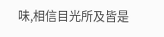味,相信目光所及皆是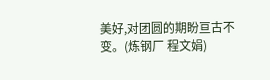美好,对团圆的期盼亘古不变。(炼钢厂 程文娟)